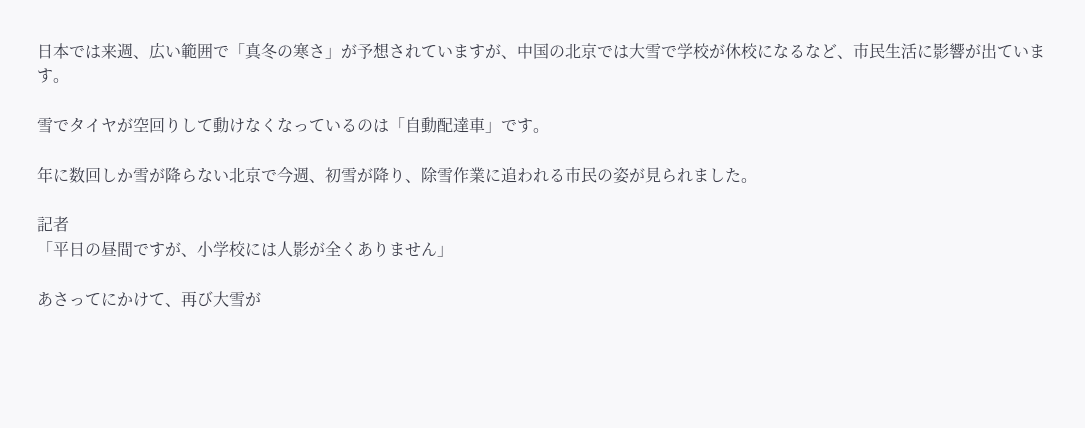日本では来週、広い範囲で「真冬の寒さ」が予想されていますが、中国の北京では大雪で学校が休校になるなど、市民生活に影響が出ています。

雪でタイヤが空回りして動けなくなっているのは「自動配達車」です。

年に数回しか雪が降らない北京で今週、初雪が降り、除雪作業に追われる市民の姿が見られました。

記者
「平日の昼間ですが、小学校には人影が全くありません」

あさってにかけて、再び大雪が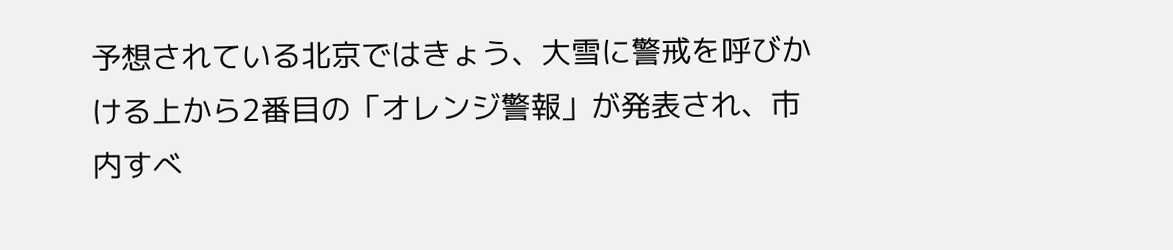予想されている北京ではきょう、大雪に警戒を呼びかける上から2番目の「オレンジ警報」が発表され、市内すべ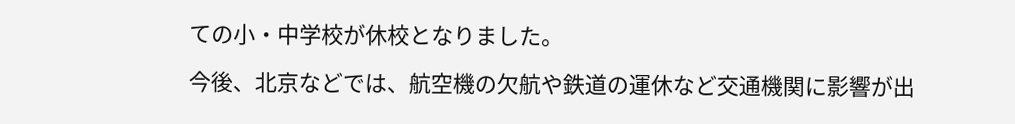ての小・中学校が休校となりました。

今後、北京などでは、航空機の欠航や鉄道の運休など交通機関に影響が出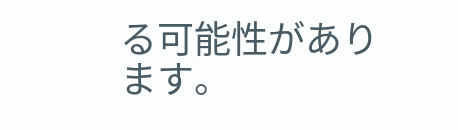る可能性があります。